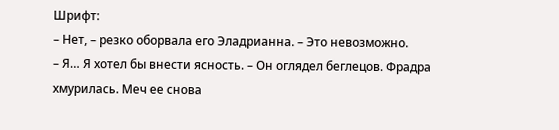Шрифт:
– Нет, – резко оборвала его Эладрианна. – Это невозможно.
– Я… Я хотел бы внести ясность. – Он оглядел беглецов. Фрадра хмурилась. Меч ее снова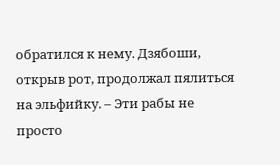обратился к нему. Дзябоши, открыв рот, продолжал пялиться на эльфийку. – Эти рабы не просто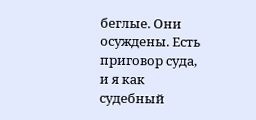беглые. Они осуждены. Есть приговор суда, и я как судебный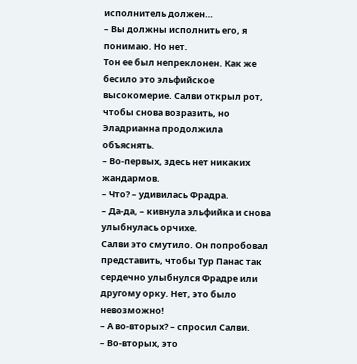исполнитель должен…
– Вы должны исполнить его, я понимаю. Но нет.
Тон ее был непреклонен. Как же бесило это эльфийское высокомерие. Салви открыл рот, чтобы снова возразить, но Эладрианна продолжила объяснять.
– Во-первых, здесь нет никаких жандармов.
– Что? – удивилась Фрадра.
– Да-да, – кивнула эльфийка и снова улыбнулась орчихе.
Салви это смутило. Он попробовал представить, чтобы Тур Панас так сердечно улыбнулся Фрадре или другому орку. Нет, это было невозможно!
– А во-вторых? – спросил Салви.
– Во-вторых, это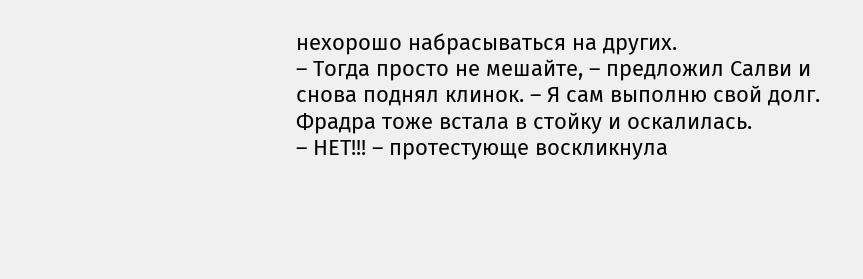нехорошо набрасываться на других.
– Тогда просто не мешайте, – предложил Салви и снова поднял клинок. – Я сам выполню свой долг.
Фрадра тоже встала в стойку и оскалилась.
– НЕТ!!! – протестующе воскликнула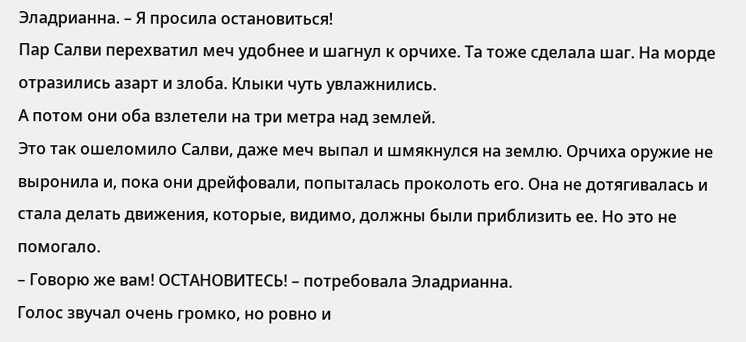Эладрианна. – Я просила остановиться!
Пар Салви перехватил меч удобнее и шагнул к орчихе. Та тоже сделала шаг. На морде отразились азарт и злоба. Клыки чуть увлажнились.
А потом они оба взлетели на три метра над землей.
Это так ошеломило Салви, даже меч выпал и шмякнулся на землю. Орчиха оружие не выронила и, пока они дрейфовали, попыталась проколоть его. Она не дотягивалась и стала делать движения, которые, видимо, должны были приблизить ее. Но это не помогало.
– Говорю же вам! ОСТАНОВИТЕСЬ! – потребовала Эладрианна.
Голос звучал очень громко, но ровно и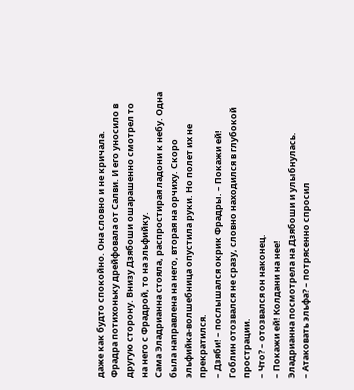даже как будто спокойно. Она словно и не кричала.
Фрадра потихоньку дрейфовала от Салви. И его уносило в другую сторону. Внизу Дзябоши ошарашенно смотрел то на него с Фрадрой, то на эльфийку.
Сама Эладрианна стояла, распростирая ладони к небу. Одна была направлена на него, вторая на орчиху. Скоро эльфийка-волшебница опустила руки. Но полет их не прекратился.
– Дзяби! – послышался окрик Фрадры. – Покажи ей!
Гоблин отозвался не сразу, словно находился в глубокой прострации.
– Что? – отозвался он наконец.
– Покажи ей! Колдани на нее!
Эладрианна посмотрела на Дзябоши и улыбнулась.
– Атаковать эльфа? – потрясенно спросил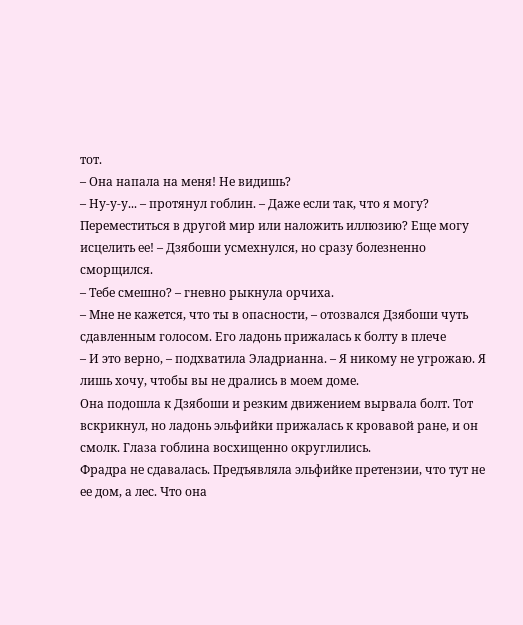тот.
– Она напала на меня! Не видишь?
– Ну-у-у... – протянул гоблин. – Даже если так, что я могу? Переместиться в другой мир или наложить иллюзию? Еще могу исцелить ее! – Дзябоши усмехнулся, но сразу болезненно сморщился.
– Тебе смешно? – гневно рыкнула орчиха.
– Мне не кажется, что ты в опасности, – отозвался Дзябоши чуть сдавленным голосом. Его ладонь прижалась к болту в плече
– И это верно, – подхватила Эладрианна. – Я никому не угрожаю. Я лишь хочу, чтобы вы не дрались в моем доме.
Она подошла к Дзябоши и резким движением вырвала болт. Тот вскрикнул, но ладонь эльфийки прижалась к кровавой ране, и он смолк. Глаза гоблина восхищенно округлились.
Фрадра не сдавалась. Предъявляла эльфийке претензии, что тут не ее дом, а лес. Что она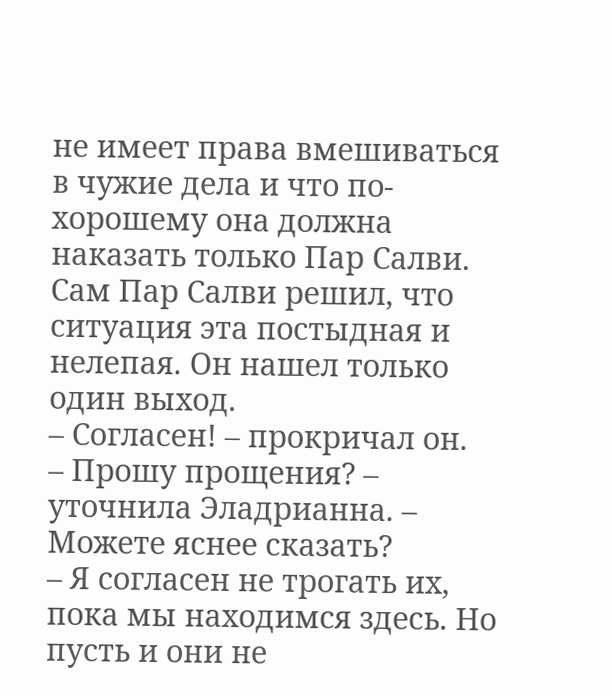не имеет права вмешиваться в чужие дела и что по-хорошему она должна наказать только Пар Салви.
Сам Пар Салви решил, что ситуация эта постыдная и нелепая. Он нашел только один выход.
– Согласен! – прокричал он.
– Прошу прощения? – уточнила Эладрианна. – Можете яснее сказать?
– Я согласен не трогать их, пока мы находимся здесь. Но пусть и они не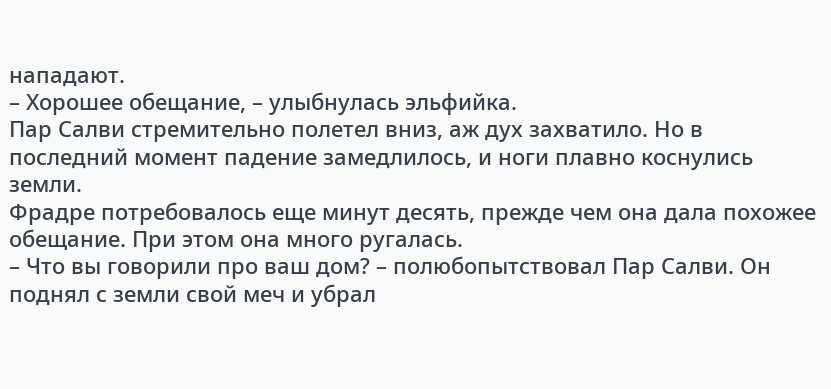нападают.
– Хорошее обещание, – улыбнулась эльфийка.
Пар Салви стремительно полетел вниз, аж дух захватило. Но в последний момент падение замедлилось, и ноги плавно коснулись земли.
Фрадре потребовалось еще минут десять, прежде чем она дала похожее обещание. При этом она много ругалась.
– Что вы говорили про ваш дом? – полюбопытствовал Пар Салви. Он поднял с земли свой меч и убрал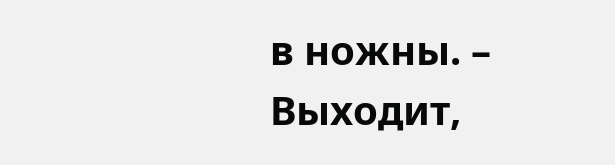в ножны. – Выходит,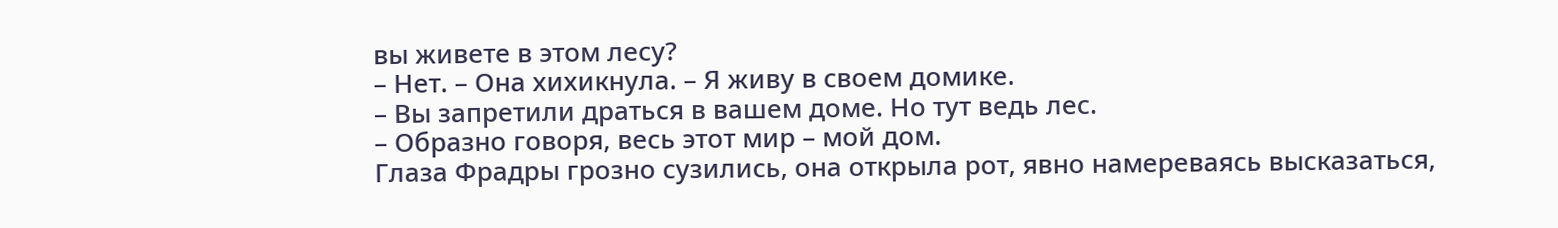вы живете в этом лесу?
– Нет. – Она хихикнула. – Я живу в своем домике.
– Вы запретили драться в вашем доме. Но тут ведь лес.
– Образно говоря, весь этот мир – мой дом.
Глаза Фрадры грозно сузились, она открыла рот, явно намереваясь высказаться,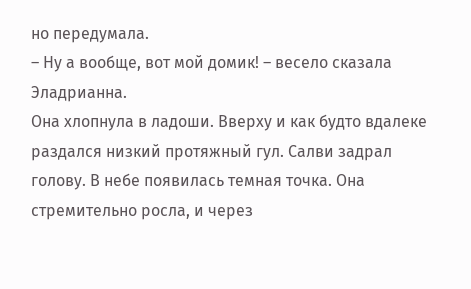но передумала.
– Ну а вообще, вот мой домик! – весело сказала Эладрианна.
Она хлопнула в ладоши. Вверху и как будто вдалеке раздался низкий протяжный гул. Салви задрал голову. В небе появилась темная точка. Она стремительно росла, и через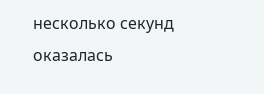несколько секунд оказалась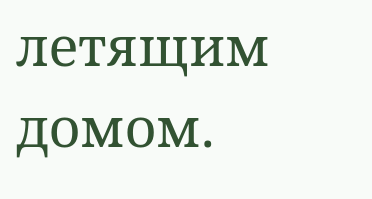летящим домом.